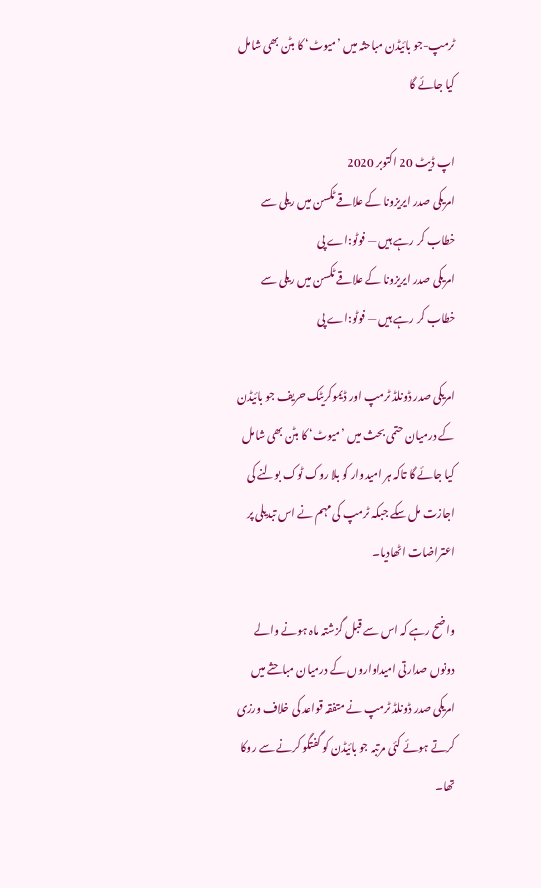ٹرمپ-جو بائیڈن مباحثہ میں ’میوٹ‘ کا بٹن بھی شامل کیا جائے گا

اپ ڈیٹ 20 اکتوبر 2020
امریکی صدر ایریزونا کے علاقے ٹکسن میں ریلی سے خطاب کر رہے ہیں — فوٹو:اے پی
امریکی صدر ایریزونا کے علاقے ٹکسن میں ریلی سے خطاب کر رہے ہیں — فوٹو:اے پی

امریکی صدر ڈونلڈ ٹرمپ اور ڈیموکریٹک حریف جو بائیڈن کے درمیان حتمی بحث میں ’میوٹ‘ کا بٹن بھی شامل کیا جائے گا تاکہ ہر امیدوار کو بلا روک ٹوک بولنے کی اجازت مل سکے جبکہ ٹرمپ کی مہم نے اس تبدیلی پر اعتراضات اٹھادیا۔

واضح رہے کہ اس سے قبل گزشتہ ماہ ہونے والے دونوں صدارتی امیداواروں کے درمیان مباحثے میں امریکی صدر ڈونلڈ ٹرمپ نے متفقہ قواعد کی خلاف ورزی کرتے ہوئے کئی مرتبہ جو بائیڈن کو گفتگو کرنے سے روکا تھا۔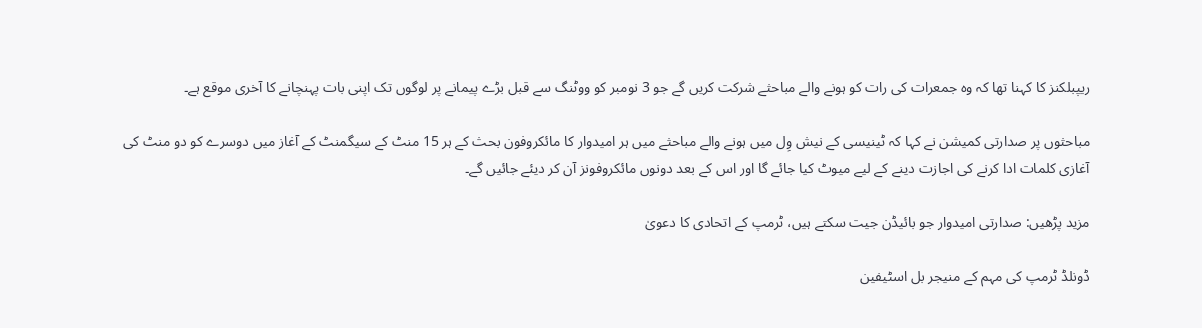ریپبلکنز کا کہنا تھا کہ وہ جمعرات کی رات کو ہونے والے مباحثے شرکت کریں گے جو 3 نومبر کو ووٹنگ سے قبل بڑے پیمانے پر لوگوں تک اپنی بات پہنچانے کا آخری موقع ہے۔

مباحثوں پر صدارتی کمیشن نے کہا کہ ٹینیسی کے نیش وِل میں ہونے والے مباحثے میں ہر امیدوار کا مائکروفون بحث کے ہر 15 منٹ کے سیگمنٹ کے آغاز میں دوسرے کو دو منٹ کی آغازی کلمات ادا کرنے کی اجازت دینے کے لیے میوٹ کیا جائے گا اور اس کے بعد دونوں مائکروفونز آن کر دیئے جائیں گے۔

مزید پڑھیں: صدارتی امیدوار جو بائیڈن جیت سکتے ہیں، ٹرمپ کے اتحادی کا دعویٰ

ڈونلڈ ٹرمپ کی مہم کے منیجر بل اسٹیفین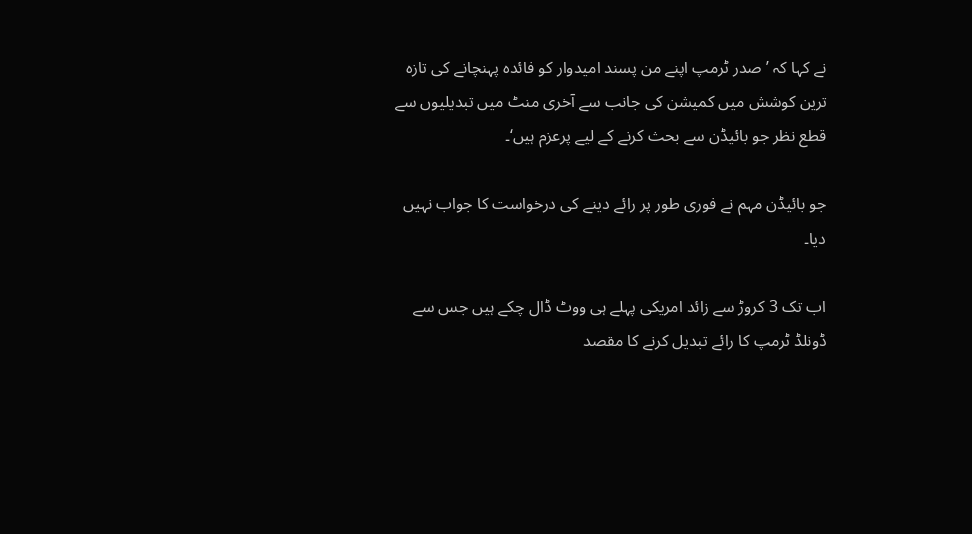نے کہا کہ ’صدر ٹرمپ اپنے من پسند امیدوار کو فائدہ پہنچانے کی تازہ ترین کوشش میں کمیشن کی جانب سے آخری منٹ میں تبدیلیوں سے قطع نظر جو بائیڈن سے بحث کرنے کے لیے پرعزم ہیں‘۔

جو بائیڈن مہم نے فوری طور پر رائے دینے کی درخواست کا جواب نہیں دیا۔

اب تک 3 کروڑ سے زائد امریکی پہلے ہی ووٹ ڈال چکے ہیں جس سے ڈونلڈ ٹرمپ کا رائے تبدیل کرنے کا مقصد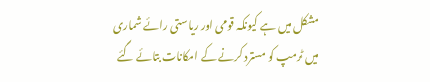مشکل میں ہے کیونکہ قومی اور ریاستی رائے شماری میں ٹرمپ کو مسترد کرنے کے امکانات بتائے گئے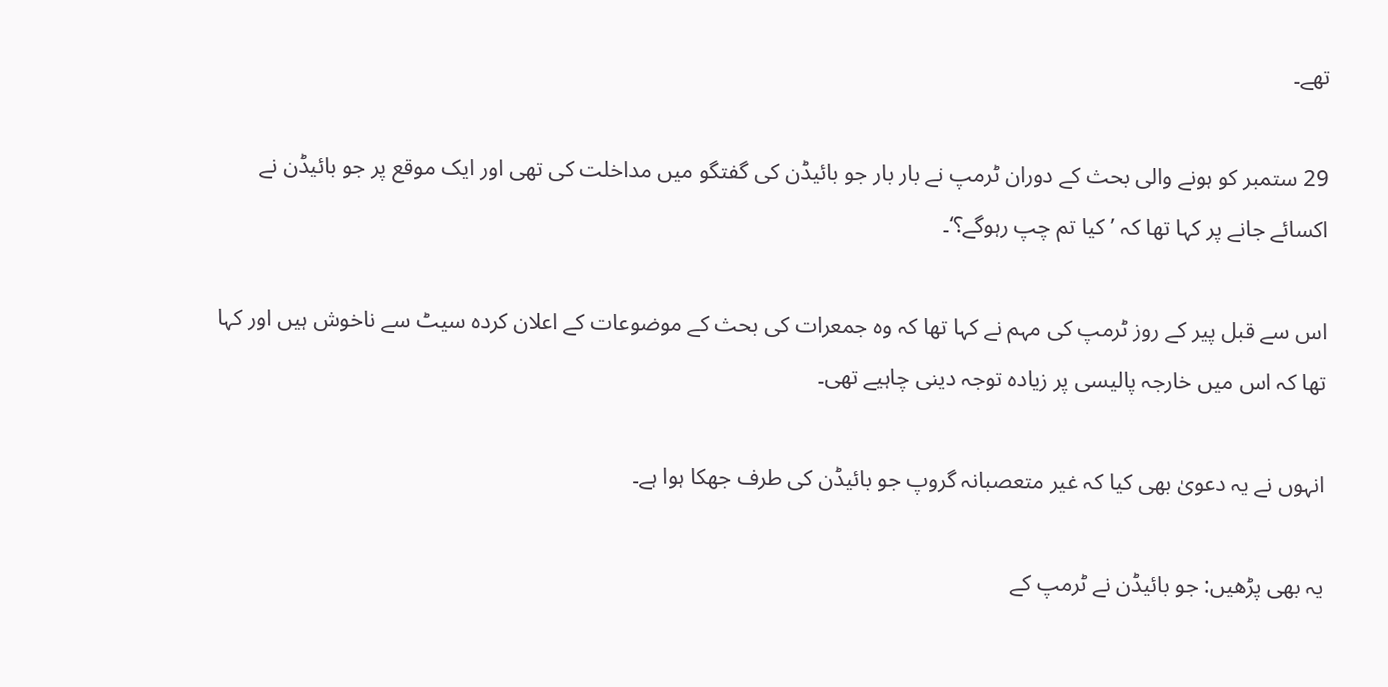تھے۔

29 ستمبر کو ہونے والی بحث کے دوران ٹرمپ نے بار بار جو بائیڈن کی گفتگو میں مداخلت کی تھی اور ایک موقع پر جو بائیڈن نے اکسائے جانے پر کہا تھا کہ ’کیا تم چپ رہوگے؟‘۔

اس سے قبل پیر کے روز ٹرمپ کی مہم نے کہا تھا کہ وہ جمعرات کی بحث کے موضوعات کے اعلان کردہ سیٹ سے ناخوش ہیں اور کہا تھا کہ اس میں خارجہ پالیسی پر زیادہ توجہ دینی چاہیے تھی۔

انہوں نے یہ دعویٰ بھی کیا کہ غیر متعصبانہ گروپ جو بائیڈن کی طرف جھکا ہوا ہے۔

یہ بھی پڑھیں: جو بائیڈن نے ٹرمپ کے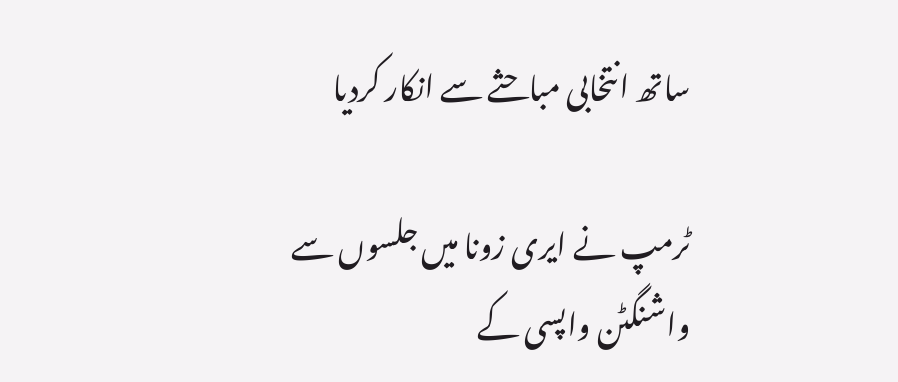ساتھ انتخابی مباحثے سے انکار کردیا

ٹرمپ نے ایری زونا میں جلسوں سے واشنگٹن واپسی کے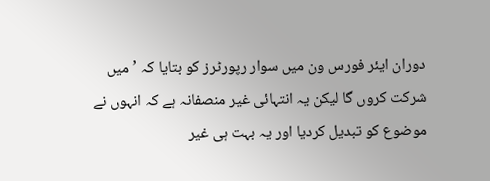دوران ایئر فورس ون میں سوار رپورٹرز کو بتایا کہ ’میں شرکت کروں گا لیکن یہ انتہائی غیر منصفانہ ہے کہ انہوں نے موضوع کو تبدیل کردیا اور یہ بہت ہی غیر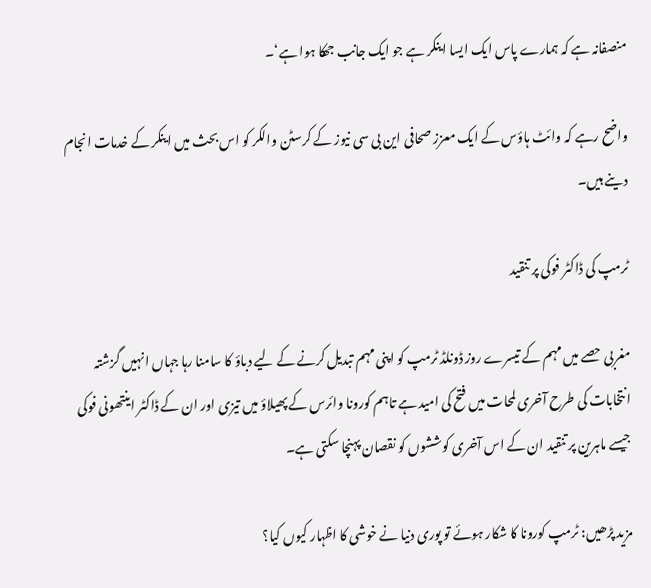منصفانہ ہے کہ ہمارے پاس ایک ایسا اینکر ہے جو ایک جانب جھکا ہوا ہے‘۔

واضح رہے کہ وائٹ ہاؤس کے ایک معزز صحافی این بی سی نیوز کے کرسٹن والکر کو اس بحث میں اینکر کے خدمات انجام دینے ہیں۔

ٹرمپ کی ڈاکٹر فوکی پر تنقید

مغربی حصے میں مہم کے تیسرے روز ڈونلڈ ٹرمپ کو اپنی مہم تبدیل کرنے کے لیے دباؤ کا سامنا رہا جہاں انہیں گزشتہ انتخابات کی طرح آخری لمحات میں فتح کی امید ہے تاہم کورونا وائرس کے پھیلاؤ میں تیزی اور ان کے ڈاکٹر اینتھونی فوکی جیسے ماہرین پر تنقید ان کے اس آخری کوششوں کو نقصان پہنچا سکتی ہے۔

مزید پڑھیں: ٹرمپ کورونا کا شکار ہوئے تو پوری دنیا نے خوشی کا اظہار کیوں کیا؟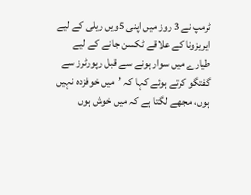ٹرمپ نے 3 روز میں اپنی 5ویں ریلی کے لیے ایریزونا کے علاقے ٹکسن جانے کے لیے طیارے میں سوار ہونے سے قبل رپورٹرز سے گفتگو کرتے ہوئے کہا کہ ’میں خوفزدہ نہیں ہوں، مجھے لگتا ہے کہ میں خوش ہوں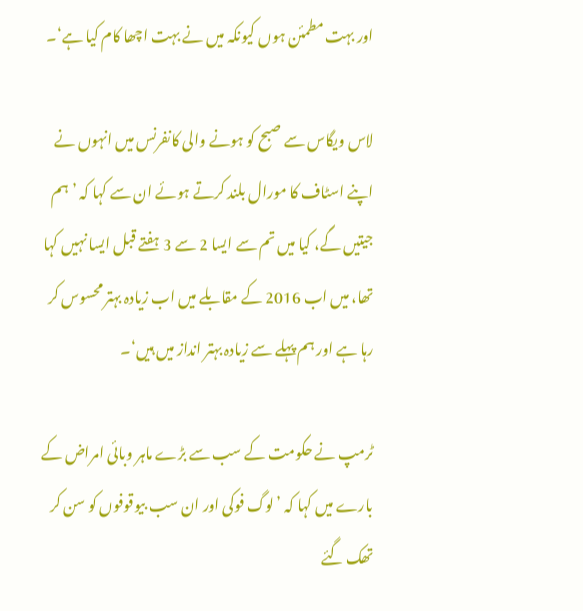اور بہت مطمئن ہوں کیونکہ میں نے بہت اچھا کام کیا ہے‘۔

لاس ویگاس سے صبح کو ہونے والی کانفرنس میں انہوں نے اپنے اسٹاف کا مورال بلند کرتے ہوئے ان سے کہا کہ ’ہم جیتیں گے، کیا میں تم سے ایسا 2 سے 3 ہفتے قبل ایسا نہیں کہا تھا، میں اب 2016 کے مقابلے میں اب زیادہ بہتر محسوس کر رہا ہے اور ہم پہلے سے زیادہ بہتر انداز میں ہیں‘۔

ٹرمپ نے حکومت کے سب سے بڑے ماہر وبائی امراض کے بارے میں کہا کہ ’لوگ فوکی اور ان سب بیوقوفوں کو سن کر تھک گئے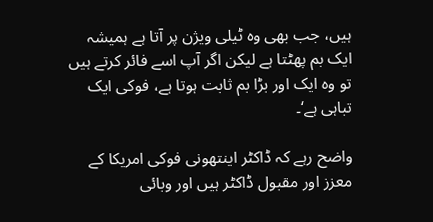ہیں، جب بھی وہ ٹیلی ویژن پر آتا ہے ہمیشہ ایک بم پھٹتا ہے لیکن اگر آپ اسے فائر کرتے ہیں تو وہ ایک اور بڑا بم ثابت ہوتا ہے، فوکی ایک تباہی ہے‘۔

واضح رہے کہ ڈاکٹر اینتھونی فوکی امریکا کے معزز اور مقبول ڈاکٹر ہیں اور وبائی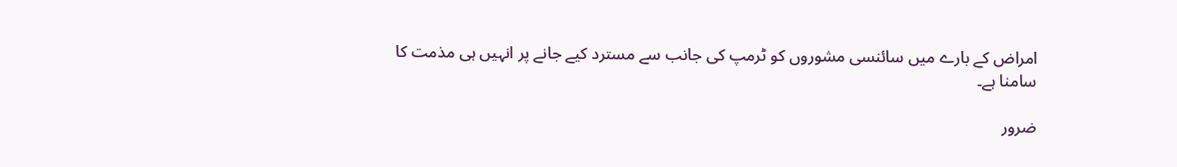امراض کے بارے میں سائنسی مشوروں کو ٹرمپ کی جانب سے مسترد کیے جانے پر انہیں ہی مذمت کا سامنا ہے۔

ضرور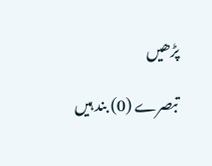پڑھیں

تبصرے (0) بند ہیں